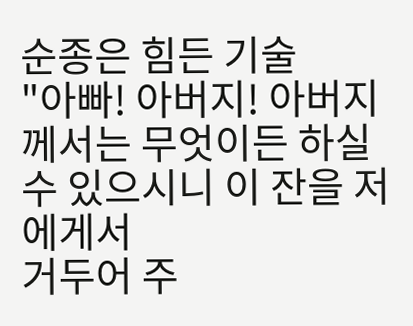순종은 힘든 기술
"아빠! 아버지! 아버지께서는 무엇이든 하실 수 있으시니 이 잔을 저에게서
거두어 주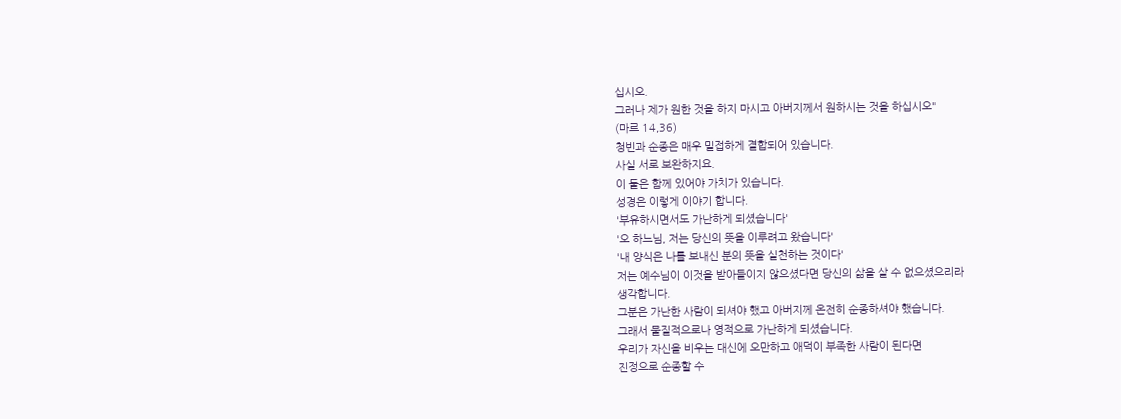십시오.
그러나 제가 원한 것을 하지 마시고 아버지께서 원하시는 것을 하십시오"
(마르 14,36)
청빈과 순종은 매우 밀접하게 결합되어 있습니다.
사실 서로 보완하지요.
이 둘은 함께 있어야 가치가 있습니다.
성경은 이렇게 이야기 합니다.
'부유하시면서도 가난하게 되셨습니다'
'오 하느님, 저는 당신의 뜻을 이루려고 왔습니다'
'내 양식은 나를 보내신 분의 뜻을 실천하는 것이다'
저는 예수님이 이것을 받아들이지 않으셨다면 당신의 삶을 살 수 없으셨으리라
생각합니다.
그분은 가난한 사람이 되셔야 했고 아버지께 온전히 순종하셔야 했습니다.
그래서 물질적으로나 영적으로 가난하게 되셨습니다.
우리가 자신을 비우는 대신에 오만하고 애덕이 부족한 사람이 된다면
진정으로 순종할 수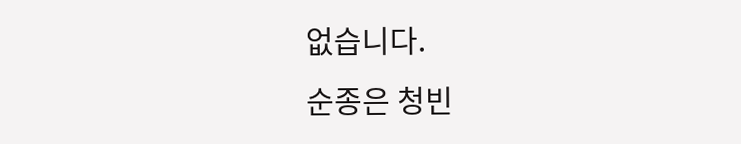없습니다.
순종은 청빈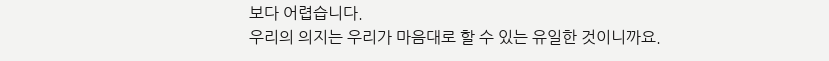보다 어렵습니다.
우리의 의지는 우리가 마음대로 할 수 있는 유일한 것이니까요.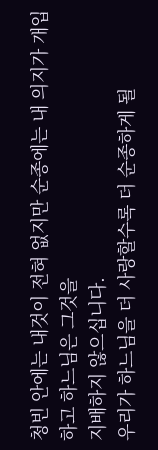청빈 안에는 내것이 전혀 없지만 순종에는 내 의지가 개입하고 하느님은 그것을
지배하지 않으십니다.
우리가 하느님을 더 사랑할수록 더 순종하게 될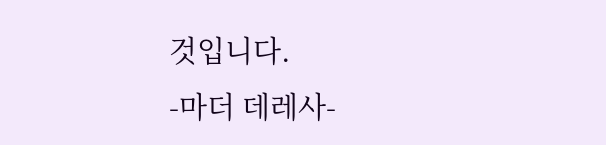것입니다.
-마더 데레사-